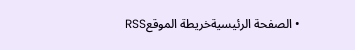• الصفحة الرئيسيةخريطة الموقعRSS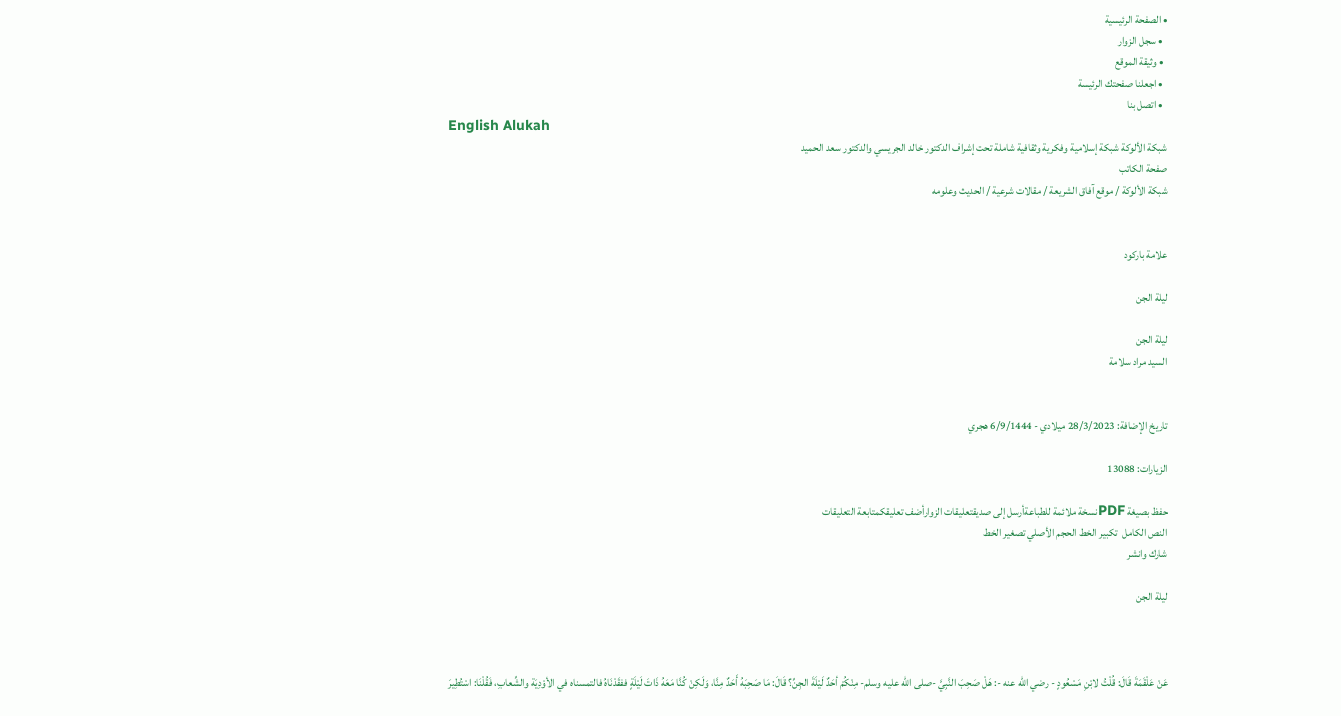• الصفحة الرئيسية
  • سجل الزوار
  • وثيقة الموقع
  • اجعلنا صفحتك الرئيسة
  • اتصل بنا
English Alukah
شبكة الألوكة شبكة إسلامية وفكرية وثقافية شاملة تحت إشراف الدكتور خالد الجريسي والدكتور سعد الحميد
صفحة الكاتب
شبكة الألوكة / موقع آفاق الشريعة / مقالات شرعية / الحديث وعلومه


علامة باركود

ليلة الجن

ليلة الجن
السيد مراد سلامة


تاريخ الإضافة: 28/3/2023 ميلادي - 6/9/1444 هجري

الزيارات: 13088

حفظ بصيغة PDFنسخة ملائمة للطباعةأرسل إلى صديقتعليقات الزوارأضف تعليقكمتابعة التعليقات
النص الكامل  تكبير الخط الحجم الأصلي تصغير الخط
شارك وانشر

ليلة الجن



عَنْ عَلْقَمَةَ قَالَ: قُلْتُ لابْنِ مَسْعُودٍ - رضي الله عنه -: هَلْ صَحِبَ النَّبِيَّ -صلى الله عليه وسلم- مِنْكُمْ أحَدٌ لَيْلَةَ الجِنِّ؟ قَالَ: مَا صَحِبَهُ أَحَدٌ مِنَّا، وَلَكِنْ كُنَّا مَعَهُ ذَاتَ لَيْلَةٍ ففقَدْنَاهُ فالتمسناه في الأوْدِيَة والشِّعابِ، فَقُلْنَا: اسْتُطِيرَ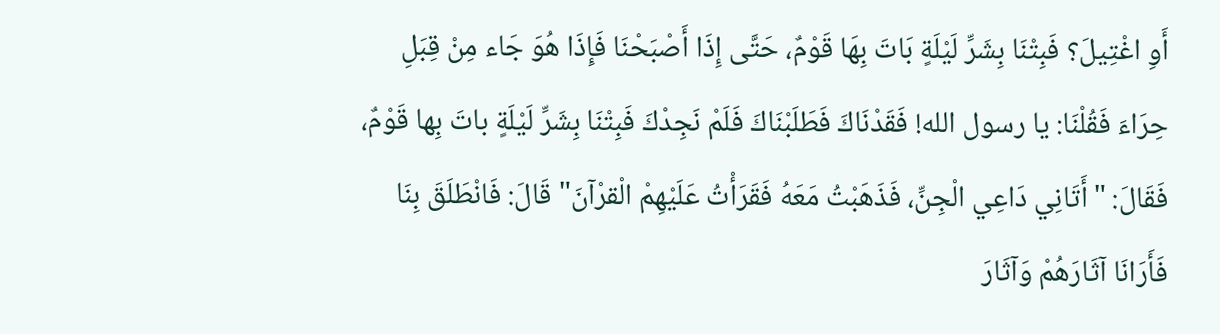أَوِ اغْتِيلَ؟ فَبِتْنَا بِشَرِّ لَيْلَةٍ بَاتَ بِهَا قَوْمٌ، حَتَّى إِذَا أَصْبَحْنَا فَإِذَا هُوَ جَاء مِنْ قِبَلِ حِرَاءَ فَقُلْنَا: يا رسول الله! فَقَدْنَاكَ فَطَلَبْنَاكَ فَلَمْ نَجِدْكَ فَبِتْنَا بِشَرِّ لَيْلَةٍ باتَ بِها قَوْمٌ، فَقَالَ: "أَتَانِي ‌دَاعِي ‌الْجِنِّ، فَذَهَبْتُ مَعَهُ فَقَرَأْتُ عَلَيْهِمْ الْقرْآنَ" قَالَ: فَانْطَلَقَ بِنَا فَأَرَانَا آثَارَهُمْ وَآثَارَ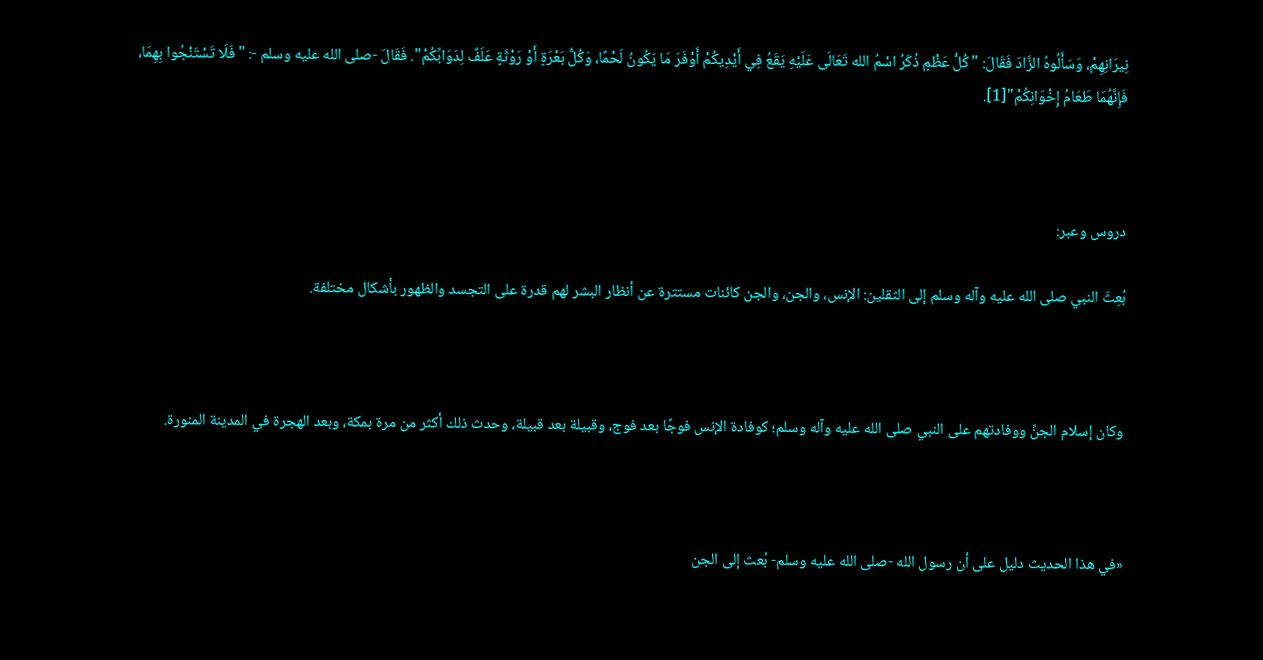نِيرَانِهِمْ، وَسَأَلُوهُ الزَّادَ فَقَالَ: "كُلُّ عَظْمٍ ذُكَرُ اسْمُ الله تَعَالَى عَلَيْهِ يَقَعُ فِي أَيْدِيكُمْ أَوْفَرَ مَا يَكُونُ لَحْمًا، وَكُلُّ بَعْرَةٍ أَوْ رَوْثَةٍ عَلَفٌ لِدَوَابِّكُمْ". فَقَالَ -صلى الله عليه وسلم -: "فَلَا تَسْتَنْجُوا بِهِمَا، فَإِنَّهُمَا طَعَامُ إِخْوَانِكُمْ"[1].



دروس وعبر:

بُعِثَ النبي صلى الله عليه وآله وسلم إلى الثقلين: الإنس، والجن، والجن كائنات مستترة عن أنظار البشر لهم قدرة على التجسد والظهور بأشكال مختلفة.



وكان إسلام الجنِّ ووفادتهم على النبي صلى الله عليه وآله وسلم؛ كوفادة الإنس فوجًا بعد فوج، وقبيلة بعد قبيلة، وحدث ذلك أكثر من مرة بمكة، وبعد الهجرة في المدينة المنورة.



«في هذا الحديث دليل على أن رسول الله -صلى الله عليه وسلم- بُعث إلى الجن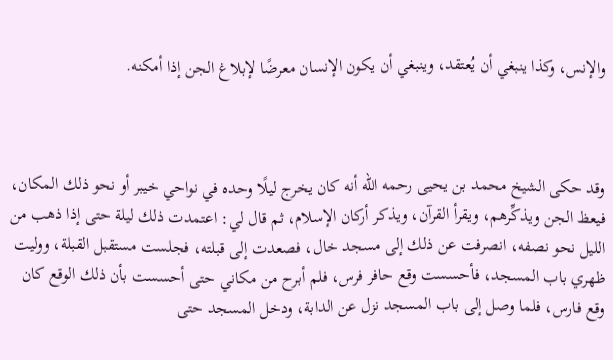والإنس، وكذا ينبغي أن يُعتقد، وينبغي أن يكون الإنسان معرضًا لإبلاغ الجن إذا أمكنه.



وقد حكى الشيخ محمد بن يحيى رحمه الله أنه كان يخرج ليلًا وحده في نواحي خيبر أو نحو ذلك المكان، فيعظ الجن ويذكِّرهم، ويقرأ القرآن، ويذكر أركان الإسلام، ثم قال لي: اعتمدت ذلك ليلة حتى إذا ذهب من الليل نحو نصفه، انصرفت عن ذلك إلى مسجد خال، فصعدت إلى قبلته، فجلست مستقبل القبلة، ووليت ظهري باب المسجد، فأحسست وقع حافر فرس، فلم أبرح من مكاني حتى أحسست بأن ذلك الوقع كان وقع فارس، فلما وصل إلى باب المسجد نزل عن الدابة، ودخل المسجد حتى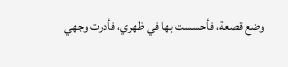وضع قصعة، فأحسست بها في ظهري، فأدرت وجهي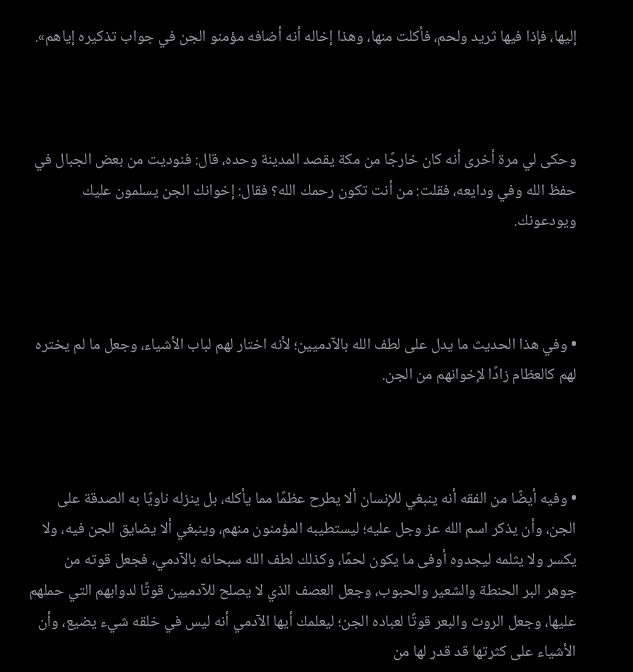إليها، فإذا فيها ثريد ولحم، فأكلت منها، وهذا إخاله أنه أضافه مؤمنو الجن في جواب تذكيره إياهم».



وحكى لي مرة أخرى أنه كان خارجًا من مكة يقصد المدينة وحده، قال: فنوديت من بعض الجبال في حفظ الله وفي ودايعه، فقلت: من أنت تكون رحمك الله؟ فقال: إخوانك الجن يسلمون عليك ويودعونك.



• وفي هذا الحديث ما يدل على لطف الله بالآدميين؛ لأنه اختار لهم لباب الأشياء، وجعل ما لم يختره لهم كالعظام زادًا لإخوانهم من الجن.



• وفيه أيضًا من الفقه أنه ينبغي للإنسان ألا يطرح عظمًا مما يأكله، بل ينزله ناويًا به الصدقة على الجن، وأن يذكر اسم الله عز وجل عليه؛ ليستطيبه المؤمنون منهم، وينبغي ألا يضايق الجن فيه، ولا يكسر ولا يثلمه ليجدوه أوفى ما يكون لحمًا، وكذلك لطف الله سبحانه بالآدمي، فجعل قوته من جوهر البر الحنطة والشعير والحبوب، وجعل العصف الذي لا يصلح للآدميين قوتًا لدوابهم التي حملهم عليها، وجعل الروث والبعر قوتًا لعباده الجن؛ ليعلمك أيها الآدمي أنه ليس في خلقه شيء يضيع، وأن الأشياء على كثرتها قد قدر لها من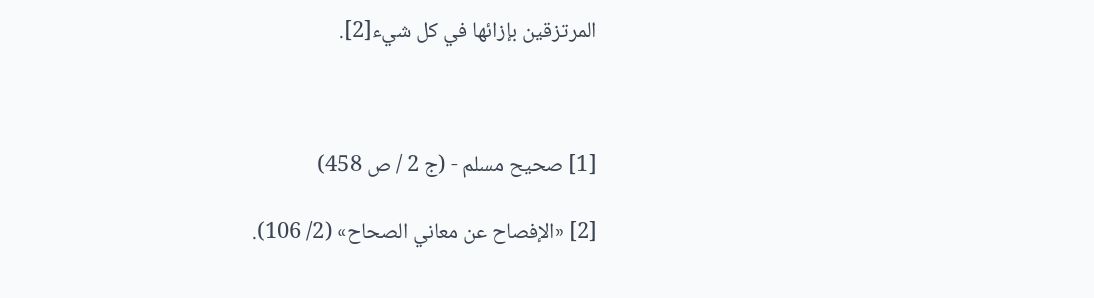المرتزقين بإزائها في كل شيء[2].



[1] صحيح مسلم - (ج 2 / ص 458)

[2] «الإفصاح عن معاني الصحاح» (2/ 106).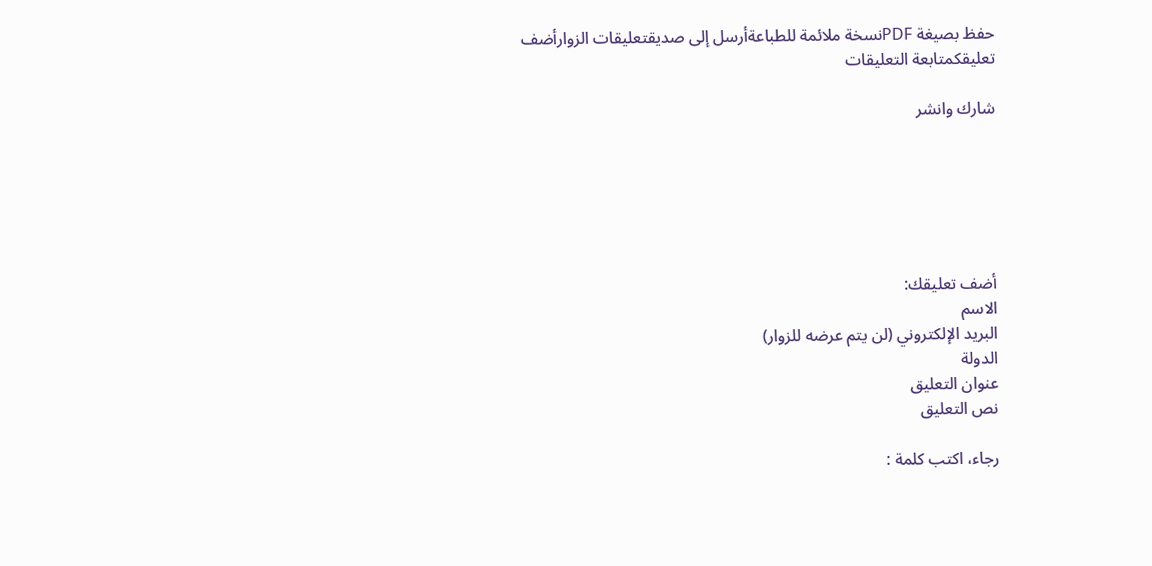حفظ بصيغة PDFنسخة ملائمة للطباعةأرسل إلى صديقتعليقات الزوارأضف تعليقكمتابعة التعليقات

شارك وانشر






أضف تعليقك:
الاسم
البريد الإلكتروني (لن يتم عرضه للزوار)
الدولة
عنوان التعليق
نص التعليق

رجاء، اكتب كلمة :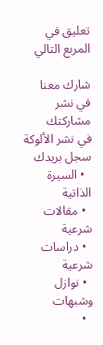تعليق في المربع التالي

شارك معنا
في نشر مشاركتك
في نشر الألوكة
سجل بريدك
  • السيرة الذاتية
  • مقالات شرعية
  • دراسات شرعية
  • نوازل وشبهات
  •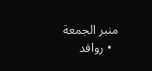منبر الجمعة
  • روافد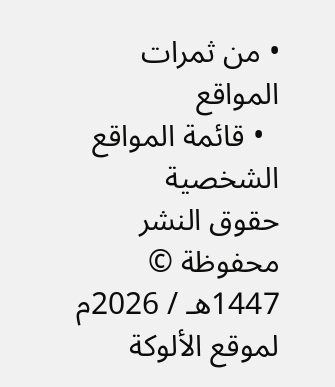• من ثمرات المواقع
  • قائمة المواقع الشخصية
حقوق النشر محفوظة © 1447هـ / 2026م لموقع الألوكة